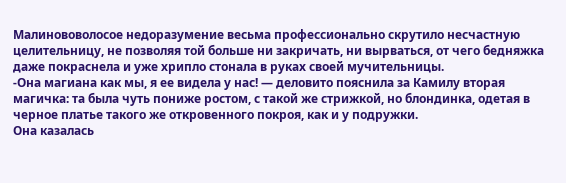Малинововолосое недоразумение весьма профессионально скрутило несчастную целительницу, не позволяя той больше ни закричать, ни вырваться, от чего бедняжка даже покраснела и уже хрипло стонала в руках своей мучительницы.
-Она магиана как мы, я ее видела у нас! — деловито пояснила за Камилу вторая магичка: та была чуть пониже ростом, с такой же стрижкой, но блондинка, одетая в черное платье такого же откровенного покроя, как и у подружки.
Она казалась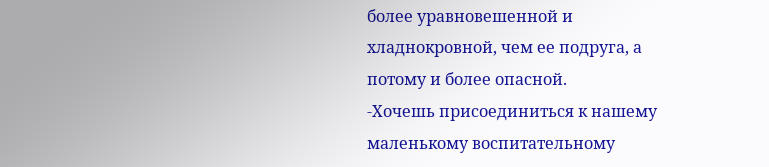более уравновешенной и хладнокровной, чем ее подруга, а потому и более опасной.
-Хочешь присоединиться к нашему маленькому воспитательному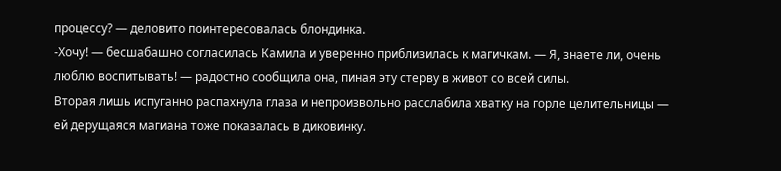процессу? — деловито поинтересовалась блондинка.
-Хочу! — бесшабашно согласилась Камила и уверенно приблизилась к магичкам. — Я, знаете ли, очень люблю воспитывать! — радостно сообщила она, пиная эту стерву в живот со всей силы.
Вторая лишь испуганно распахнула глаза и непроизвольно расслабила хватку на горле целительницы — ей дерущаяся магиана тоже показалась в диковинку.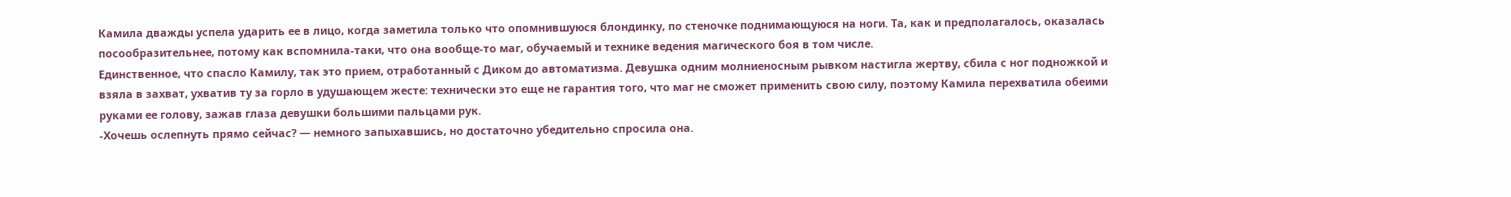Камила дважды успела ударить ее в лицо, когда заметила только что опомнившуюся блондинку, по стеночке поднимающуюся на ноги. Та, как и предполагалось, оказалась посообразительнее, потому как вспомнила-таки, что она вообще-то маг, обучаемый и технике ведения магического боя в том числе.
Единственное, что спасло Камилу, так это прием, отработанный с Диком до автоматизма. Девушка одним молниеносным рывком настигла жертву, сбила с ног подножкой и взяла в захват, ухватив ту за горло в удушающем жесте: технически это еще не гарантия того, что маг не сможет применить свою силу, поэтому Камила перехватила обеими руками ее голову, зажав глаза девушки большими пальцами рук.
-Хочешь ослепнуть прямо сейчас? — немного запыхавшись, но достаточно убедительно спросила она.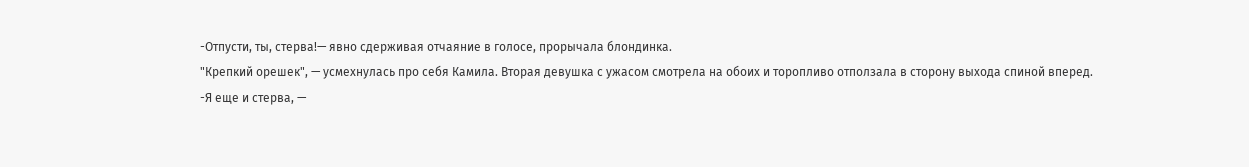-Отпусти, ты, стерва!— явно сдерживая отчаяние в голосе, прорычала блондинка.
"Крепкий орешек", — усмехнулась про себя Камила. Вторая девушка с ужасом смотрела на обоих и торопливо отползала в сторону выхода спиной вперед.
-Я еще и стерва, —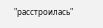"расстроилась"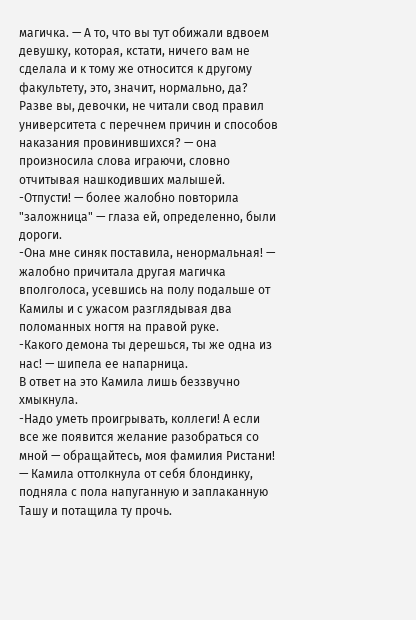магичка. — А то, что вы тут обижали вдвоем девушку, которая, кстати, ничего вам не сделала и к тому же относится к другому факультету, это, значит, нормально, да? Разве вы, девочки, не читали свод правил университета с перечнем причин и способов наказания провинившихся? — она произносила слова играючи, словно отчитывая нашкодивших малышей.
-Отпусти! — более жалобно повторила "заложница" — глаза ей, определенно, были дороги.
-Она мне синяк поставила, ненормальная! — жалобно причитала другая магичка вполголоса, усевшись на полу подальше от Камилы и с ужасом разглядывая два поломанных ногтя на правой руке.
-Какого демона ты дерешься, ты же одна из нас! — шипела ее напарница.
В ответ на это Камила лишь беззвучно хмыкнула.
-Надо уметь проигрывать, коллеги! А если все же появится желание разобраться со мной — обращайтесь, моя фамилия Ристани! — Камила оттолкнула от себя блондинку, подняла с пола напуганную и заплаканную Ташу и потащила ту прочь.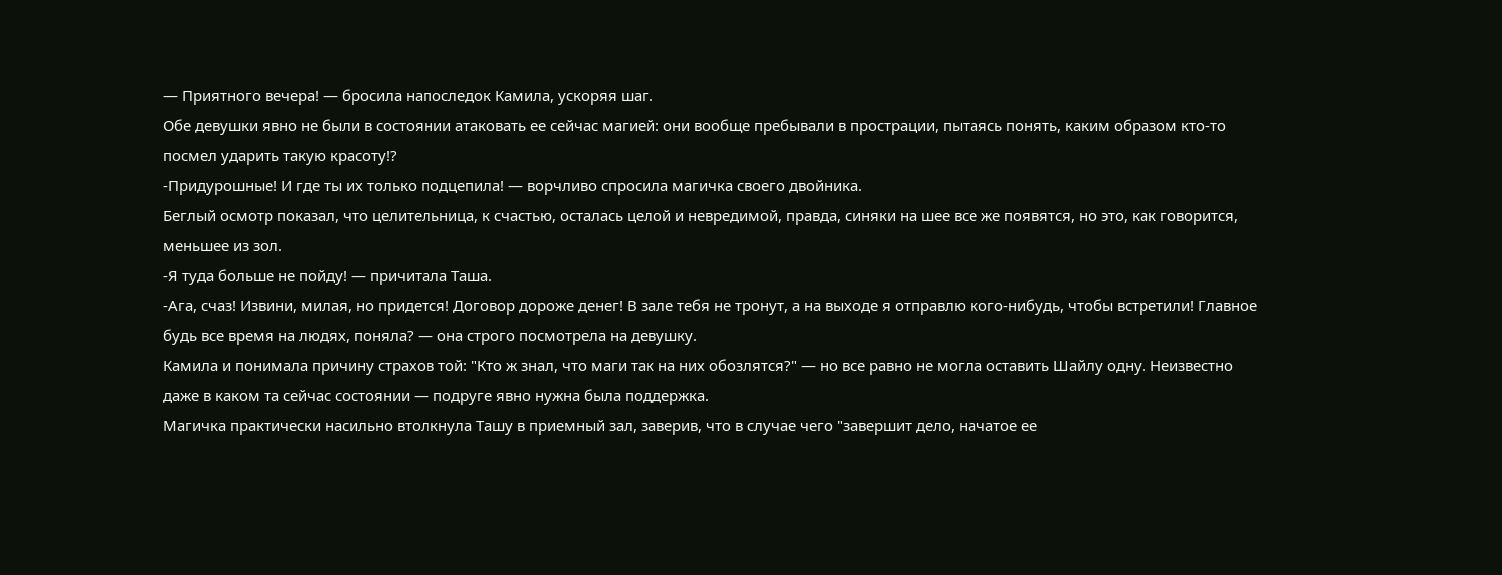— Приятного вечера! — бросила напоследок Камила, ускоряя шаг.
Обе девушки явно не были в состоянии атаковать ее сейчас магией: они вообще пребывали в прострации, пытаясь понять, каким образом кто-то посмел ударить такую красоту!?
-Придурошные! И где ты их только подцепила! — ворчливо спросила магичка своего двойника.
Беглый осмотр показал, что целительница, к счастью, осталась целой и невредимой, правда, синяки на шее все же появятся, но это, как говорится, меньшее из зол.
-Я туда больше не пойду! — причитала Таша.
-Ага, счаз! Извини, милая, но придется! Договор дороже денег! В зале тебя не тронут, а на выходе я отправлю кого-нибудь, чтобы встретили! Главное будь все время на людях, поняла? — она строго посмотрела на девушку.
Камила и понимала причину страхов той: "Кто ж знал, что маги так на них обозлятся?" — но все равно не могла оставить Шайлу одну. Неизвестно даже в каком та сейчас состоянии — подруге явно нужна была поддержка.
Магичка практически насильно втолкнула Ташу в приемный зал, заверив, что в случае чего "завершит дело, начатое ее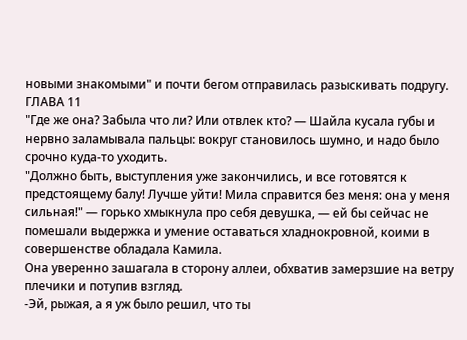новыми знакомыми" и почти бегом отправилась разыскивать подругу.
ГЛАВА 11
"Где же она? Забыла что ли? Или отвлек кто? — Шайла кусала губы и нервно заламывала пальцы: вокруг становилось шумно, и надо было срочно куда-то уходить.
"Должно быть, выступления уже закончились, и все готовятся к предстоящему балу! Лучше уйти! Мила справится без меня: она у меня сильная!" — горько хмыкнула про себя девушка, — ей бы сейчас не помешали выдержка и умение оставаться хладнокровной, коими в совершенстве обладала Камила.
Она уверенно зашагала в сторону аллеи, обхватив замерзшие на ветру плечики и потупив взгляд.
-Эй, рыжая, а я уж было решил, что ты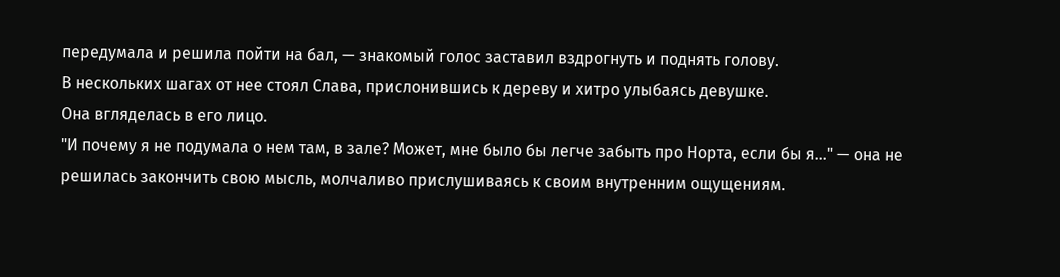передумала и решила пойти на бал, — знакомый голос заставил вздрогнуть и поднять голову.
В нескольких шагах от нее стоял Слава, прислонившись к дереву и хитро улыбаясь девушке.
Она вгляделась в его лицо.
"И почему я не подумала о нем там, в зале? Может, мне было бы легче забыть про Норта, если бы я..." — она не решилась закончить свою мысль, молчаливо прислушиваясь к своим внутренним ощущениям.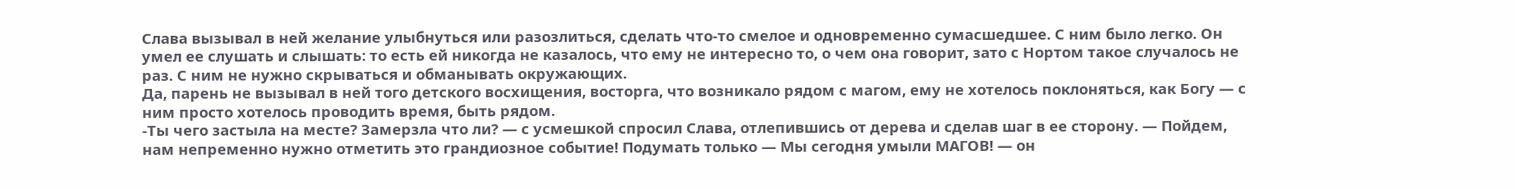Слава вызывал в ней желание улыбнуться или разозлиться, сделать что-то смелое и одновременно сумасшедшее. С ним было легко. Он умел ее слушать и слышать: то есть ей никогда не казалось, что ему не интересно то, о чем она говорит, зато с Нортом такое случалось не раз. С ним не нужно скрываться и обманывать окружающих.
Да, парень не вызывал в ней того детского восхищения, восторга, что возникало рядом с магом, ему не хотелось поклоняться, как Богу — с ним просто хотелось проводить время, быть рядом.
-Ты чего застыла на месте? Замерзла что ли? — с усмешкой спросил Слава, отлепившись от дерева и сделав шаг в ее сторону. — Пойдем, нам непременно нужно отметить это грандиозное событие! Подумать только — Мы сегодня умыли МАГОВ! — он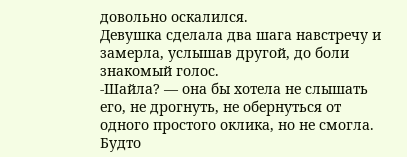довольно оскалился.
Девушка сделала два шага навстречу и замерла, услышав другой, до боли знакомый голос.
-Шайла? — она бы хотела не слышать его, не дрогнуть, не обернуться от одного простого оклика, но не смогла.
Будто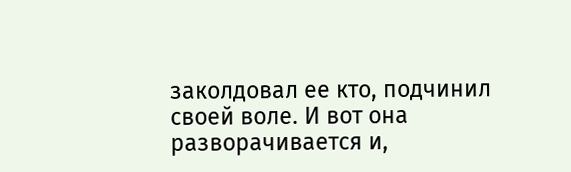заколдовал ее кто, подчинил своей воле. И вот она разворачивается и,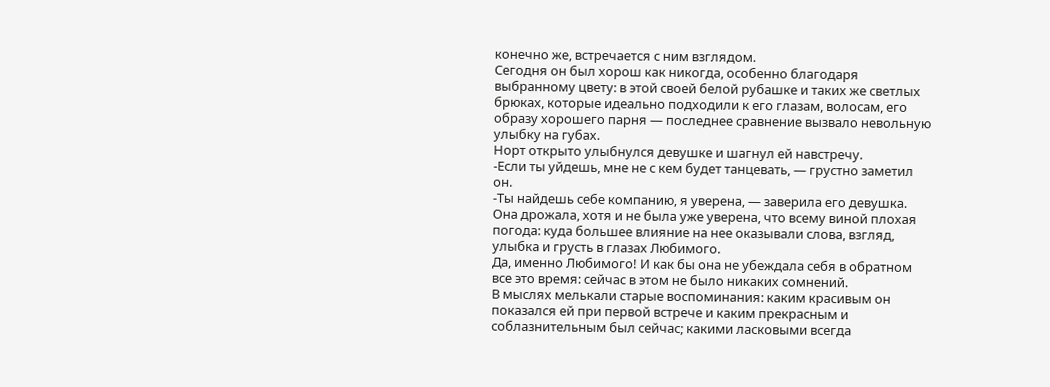конечно же, встречается с ним взглядом.
Сегодня он был хорош как никогда, особенно благодаря выбранному цвету: в этой своей белой рубашке и таких же светлых брюках, которые идеально подходили к его глазам, волосам, его образу хорошего парня — последнее сравнение вызвало невольную улыбку на губах.
Норт открыто улыбнулся девушке и шагнул ей навстречу.
-Если ты уйдешь, мне не с кем будет танцевать, — грустно заметил он.
-Ты найдешь себе компанию, я уверена, — заверила его девушка.
Она дрожала, хотя и не была уже уверена, что всему виной плохая погода: куда большее влияние на нее оказывали слова, взгляд, улыбка и грусть в глазах Любимого.
Да, именно Любимого! И как бы она не убеждала себя в обратном все это время: сейчас в этом не было никаких сомнений.
В мыслях мелькали старые воспоминания: каким красивым он показался ей при первой встрече и каким прекрасным и соблазнительным был сейчас; какими ласковыми всегда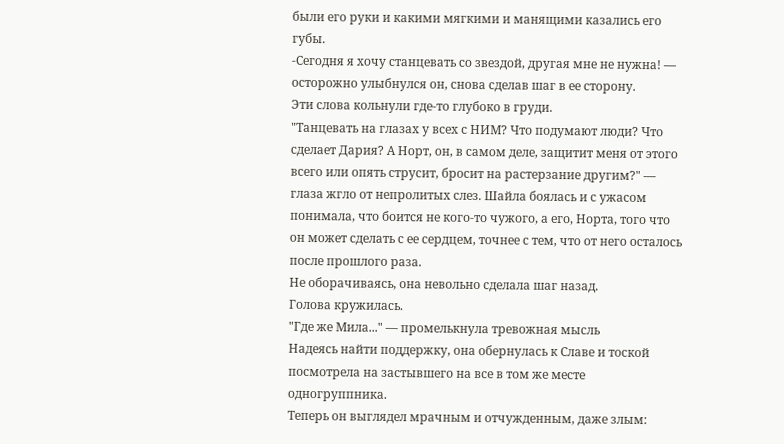были его руки и какими мягкими и манящими казались его губы.
-Сегодня я хочу станцевать со звездой, другая мне не нужна! — осторожно улыбнулся он, снова сделав шаг в ее сторону.
Эти слова кольнули где-то глубоко в груди.
"Танцевать на глазах у всех с НИМ? Что подумают люди? Что сделает Дария? А Норт, он, в самом деле, защитит меня от этого всего или опять струсит, бросит на растерзание другим?" — глаза жгло от непролитых слез. Шайла боялась и с ужасом понимала, что боится не кого-то чужого, а его, Норта, того что он может сделать с ее сердцем, точнее с тем, что от него осталось после прошлого раза.
Не оборачиваясь, она невольно сделала шаг назад.
Голова кружилась.
"Где же Мила..." — промелькнула тревожная мысль
Надеясь найти поддержку, она обернулась к Славе и тоской посмотрела на застывшего на все в том же месте одногруппника.
Теперь он выглядел мрачным и отчужденным, даже злым: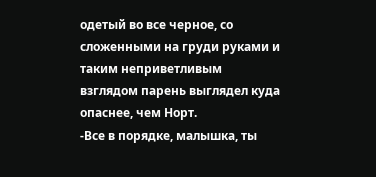одетый во все черное, со сложенными на груди руками и таким неприветливым взглядом парень выглядел куда опаснее, чем Норт.
-Все в порядке, малышка, ты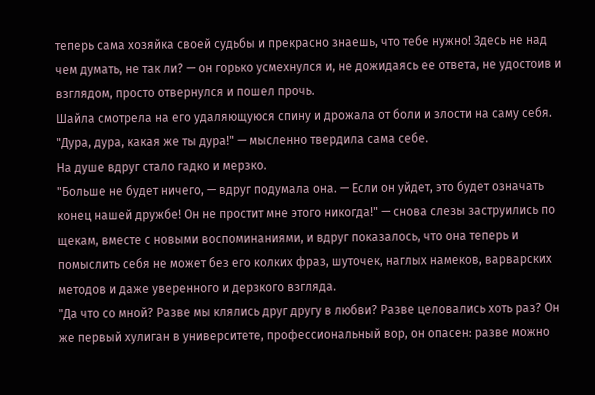теперь сама хозяйка своей судьбы и прекрасно знаешь, что тебе нужно! Здесь не над чем думать, не так ли? — он горько усмехнулся и, не дожидаясь ее ответа, не удостоив и взглядом, просто отвернулся и пошел прочь.
Шайла смотрела на его удаляющуюся спину и дрожала от боли и злости на саму себя.
"Дура, дура, какая же ты дура!" — мысленно твердила сама себе.
На душе вдруг стало гадко и мерзко.
"Больше не будет ничего, — вдруг подумала она. — Если он уйдет, это будет означать конец нашей дружбе! Он не простит мне этого никогда!" — снова слезы заструились по щекам, вместе с новыми воспоминаниями, и вдруг показалось, что она теперь и помыслить себя не может без его колких фраз, шуточек, наглых намеков, варварских методов и даже уверенного и дерзкого взгляда.
"Да что со мной? Разве мы клялись друг другу в любви? Разве целовались хоть раз? Он же первый хулиган в университете, профессиональный вор, он опасен: разве можно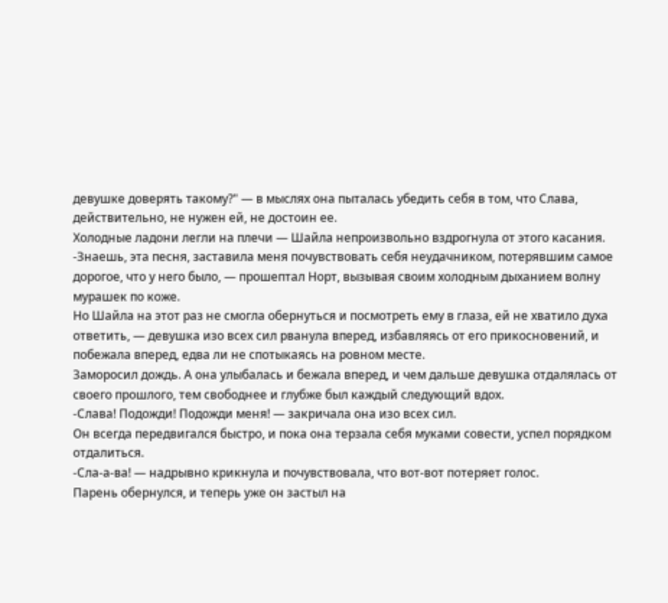девушке доверять такому?" — в мыслях она пыталась убедить себя в том, что Слава, действительно, не нужен ей, не достоин ее.
Холодные ладони легли на плечи — Шайла непроизвольно вздрогнула от этого касания.
-Знаешь, эта песня, заставила меня почувствовать себя неудачником, потерявшим самое дорогое, что у него было, — прошептал Норт, вызывая своим холодным дыханием волну мурашек по коже.
Но Шайла на этот раз не смогла обернуться и посмотреть ему в глаза, ей не хватило духа ответить, — девушка изо всех сил рванула вперед, избавляясь от его прикосновений, и побежала вперед, едва ли не спотыкаясь на ровном месте.
Заморосил дождь. А она улыбалась и бежала вперед, и чем дальше девушка отдалялась от своего прошлого, тем свободнее и глубже был каждый следующий вдох.
-Слава! Подожди! Подожди меня! — закричала она изо всех сил.
Он всегда передвигался быстро, и пока она терзала себя муками совести, успел порядком отдалиться.
-Сла-а-ва! — надрывно крикнула и почувствовала, что вот-вот потеряет голос.
Парень обернулся, и теперь уже он застыл на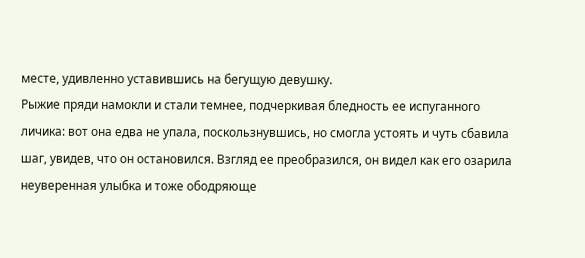месте, удивленно уставившись на бегущую девушку.
Рыжие пряди намокли и стали темнее, подчеркивая бледность ее испуганного личика: вот она едва не упала, поскользнувшись, но смогла устоять и чуть сбавила шаг, увидев, что он остановился. Взгляд ее преобразился, он видел как его озарила неуверенная улыбка и тоже ободряюще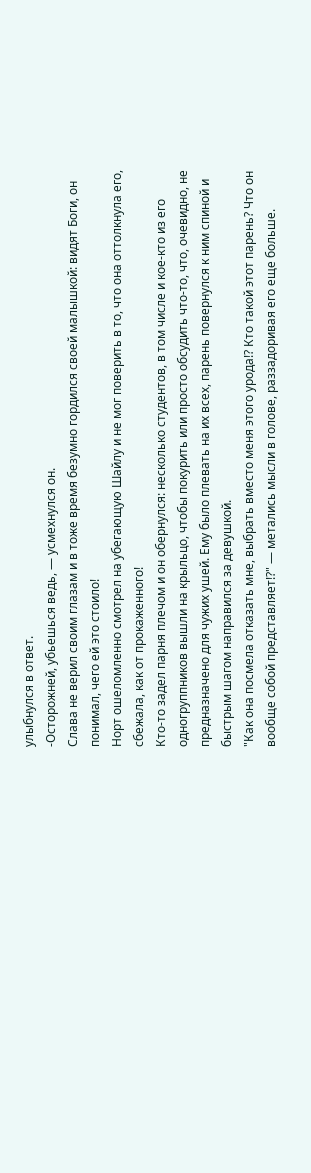улыбнулся в ответ.
-Осторожней, убьешься ведь, — усмехнулся он.
Слава не верил своим глазам и в тоже время безумно гордился своей малышкой: видят Боги, он понимал, чего ей это стоило!
Норт ошеломленно смотрел на убегающую Шайлу и не мог поверить в то, что она оттолкнула его, сбежала, как от прокаженного!
Кто-то задел парня плечом и он обернулся: несколько студентов, в том числе и кое-кто из его одногруппников вышли на крыльцо, чтобы покурить или просто обсудить что-то, что, очевидно, не предназначено для чужих ушей. Ему было плевать на их всех, парень повернулся к ним спиной и быстрым шагом направился за девушкой.
"Как она посмела отказать мне, выбрать вместо меня этого урода!? Кто такой этот парень? Что он вообще собой представляет!?" — метались мысли в голове, раззадоривая его еще больше.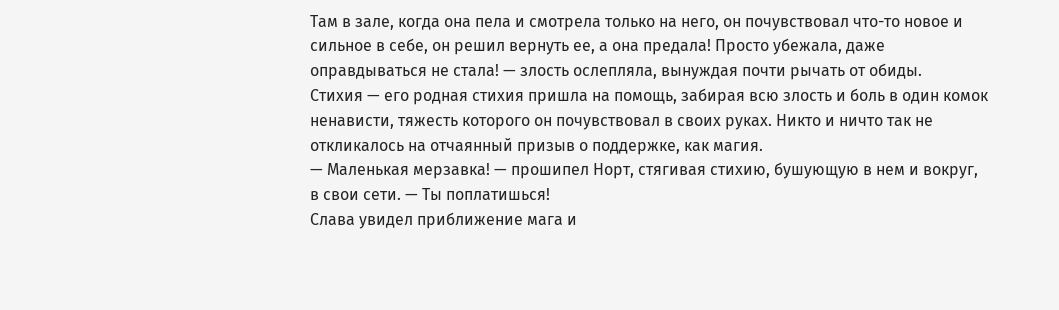Там в зале, когда она пела и смотрела только на него, он почувствовал что-то новое и сильное в себе, он решил вернуть ее, а она предала! Просто убежала, даже оправдываться не стала! — злость ослепляла, вынуждая почти рычать от обиды.
Стихия — его родная стихия пришла на помощь, забирая всю злость и боль в один комок ненависти, тяжесть которого он почувствовал в своих руках. Никто и ничто так не откликалось на отчаянный призыв о поддержке, как магия.
— Маленькая мерзавка! — прошипел Норт, стягивая стихию, бушующую в нем и вокруг, в свои сети. — Ты поплатишься!
Слава увидел приближение мага и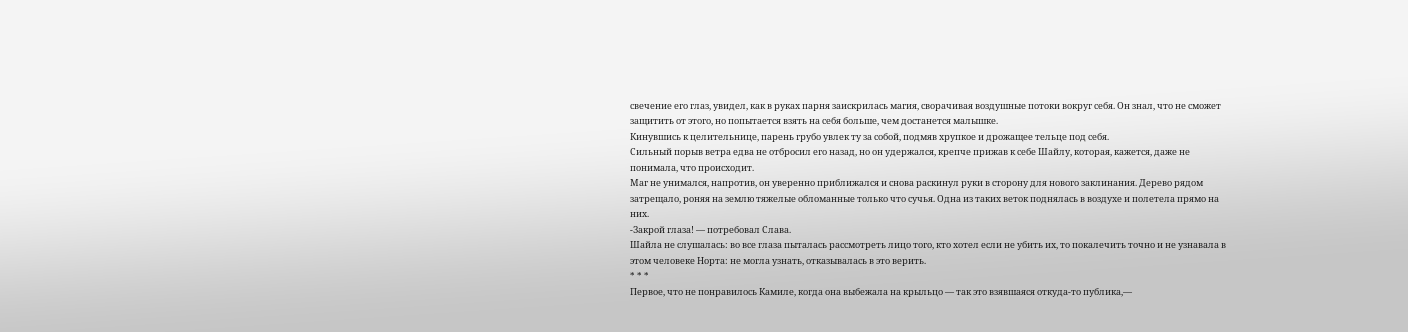свечение его глаз, увидел, как в руках парня заискрилась магия, сворачивая воздушные потоки вокруг себя. Он знал, что не сможет защитить от этого, но попытается взять на себя больше, чем достанется малышке.
Кинувшись к целительнице, парень грубо увлек ту за собой, подмяв хрупкое и дрожащее тельце под себя.
Сильный порыв ветра едва не отбросил его назад, но он удержался, крепче прижав к себе Шайлу, которая, кажется, даже не понимала, что происходит.
Маг не унимался, напротив, он уверенно приближался и снова раскинул руки в сторону для нового заклинания. Дерево рядом затрещало, роняя на землю тяжелые обломанные только что сучья. Одна из таких веток поднялась в воздухе и полетела прямо на них.
-Закрой глаза! — потребовал Слава.
Шайла не слушалась: во все глаза пыталась рассмотреть лицо того, кто хотел если не убить их, то покалечить точно и не узнавала в этом человеке Норта: не могла узнать, отказывалась в это верить.
* * *
Первое, что не понравилось Камиле, когда она выбежала на крыльцо — так это взявшаяся откуда-то публика,—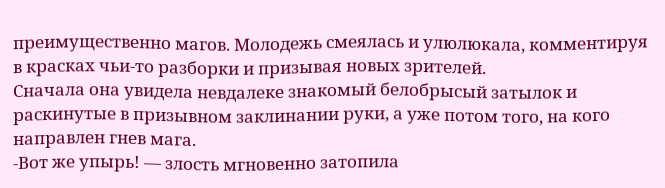преимущественно магов. Молодежь смеялась и улюлюкала, комментируя в красках чьи-то разборки и призывая новых зрителей.
Сначала она увидела невдалеке знакомый белобрысый затылок и раскинутые в призывном заклинании руки, а уже потом того, на кого направлен гнев мага.
-Вот же упырь! — злость мгновенно затопила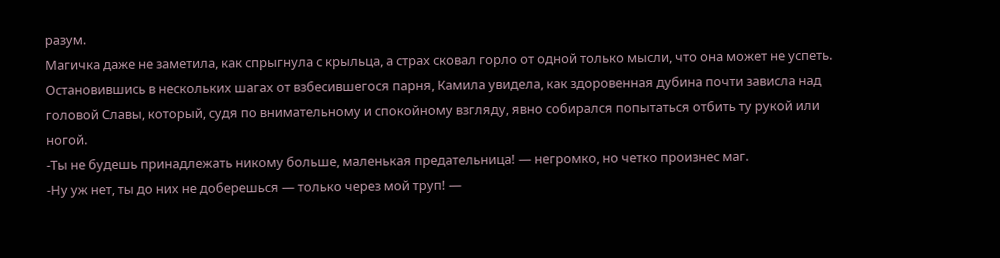разум.
Магичка даже не заметила, как спрыгнула с крыльца, а страх сковал горло от одной только мысли, что она может не успеть.
Остановившись в нескольких шагах от взбесившегося парня, Камила увидела, как здоровенная дубина почти зависла над головой Славы, который, судя по внимательному и спокойному взгляду, явно собирался попытаться отбить ту рукой или ногой.
-Ты не будешь принадлежать никому больше, маленькая предательница! — негромко, но четко произнес маг.
-Ну уж нет, ты до них не доберешься — только через мой труп! —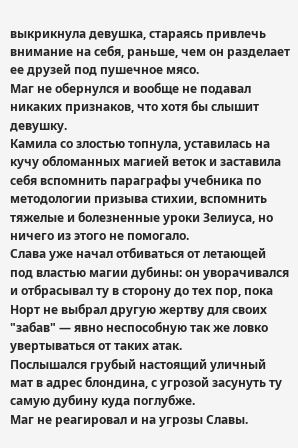выкрикнула девушка, стараясь привлечь внимание на себя, раньше, чем он разделает ее друзей под пушечное мясо.
Маг не обернулся и вообще не подавал никаких признаков, что хотя бы слышит девушку.
Камила со злостью топнула, уставилась на кучу обломанных магией веток и заставила себя вспомнить параграфы учебника по методологии призыва стихии, вспомнить тяжелые и болезненные уроки Зелиуса, но ничего из этого не помогало.
Слава уже начал отбиваться от летающей под властью магии дубины: он уворачивался и отбрасывал ту в сторону до тех пор, пока Норт не выбрал другую жертву для своих "забав" — явно неспособную так же ловко увертываться от таких атак.
Послышался грубый настоящий уличный мат в адрес блондина, с угрозой засунуть ту самую дубину куда поглубже.
Маг не реагировал и на угрозы Славы.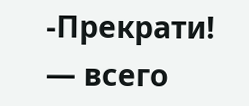-Прекрати! — всего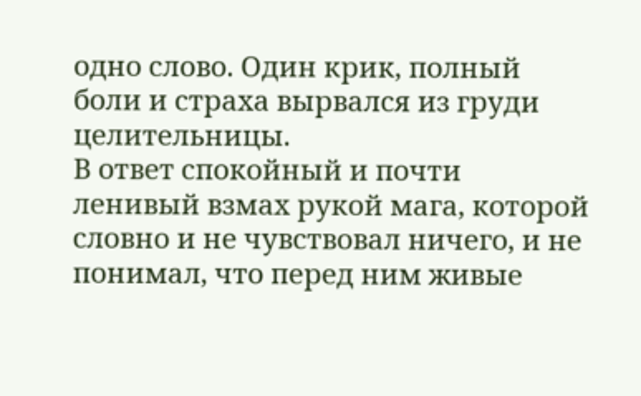одно слово. Один крик, полный боли и страха вырвался из груди целительницы.
В ответ спокойный и почти ленивый взмах рукой мага, которой словно и не чувствовал ничего, и не понимал, что перед ним живые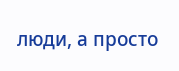люди, а просто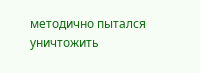методично пытался уничтожить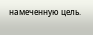намеченную цель.